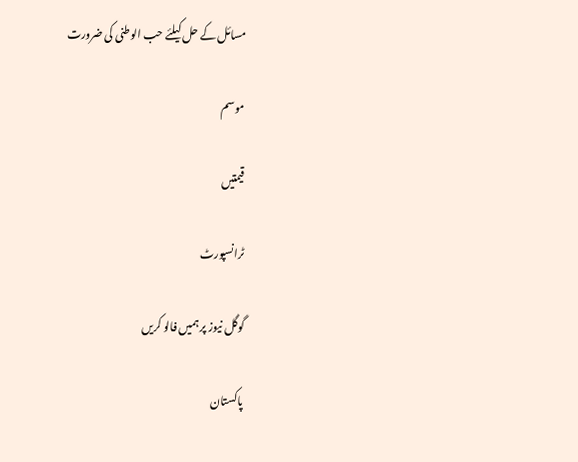مسائل کے حل کیلئے حب الوطنی کی ضرورت

موسم

قیمتیں

ٹرانسپورٹ

گوگل نیوز پر ہمیں فالو کریں

پاکستان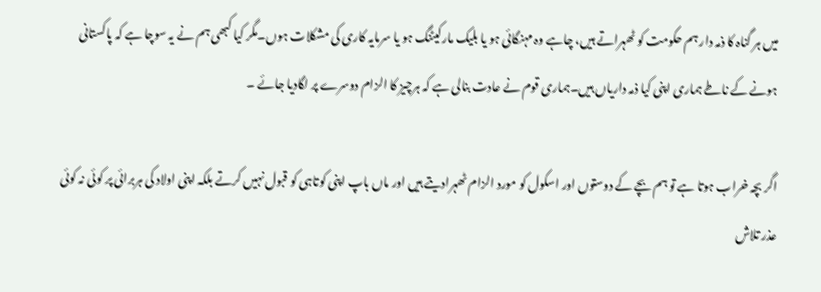میں ہر گناہ کا ذمہ دار ہم حکومت کو ٹھہراتے ہیں، چاہے وہ مہنگائی ہو یا بلیک مارکیٹنگ ہو یا سرمایہ کاری کی مشکلات ہوں۔مگر کیا کبھی ہم نے یہ سوچا ہے کہ پاکستانی ہونے کے ناطے ہماری اپنی کیا ذمہ داریاں ہیں۔ہماری قوم نے عادت بنالی ہے کہ ہرچیز کا الزام دوسرے پر لگادیا جائے ۔

اگر بچہ خراب ہوتا ہے تو ہم بچے کے دوستوں اور اسکول کو مورد الزام ٹھہرادیتے ہیں اور ماں باپ اپنی کوتاہی کو قبول نہیں کرتے بلکہ اپنی اولاد کی ہربرائی پر کوئی نہ کوئی عذر تلاش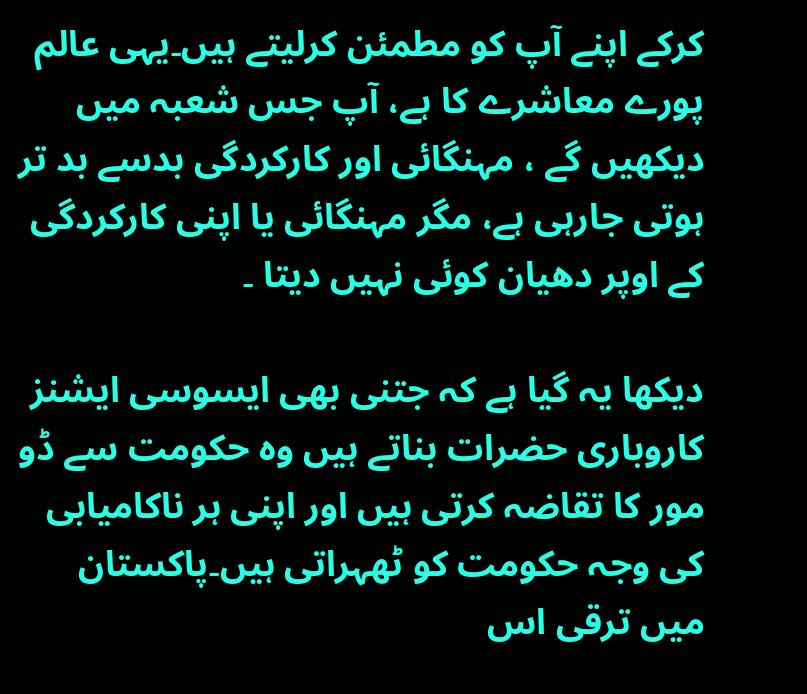کرکے اپنے آپ کو مطمئن کرلیتے ہیں۔یہی عالم پورے معاشرے کا ہے، آپ جس شعبہ میں دیکھیں گے ، مہنگائی اور کارکردگی بدسے بد تر ہوتی جارہی ہے، مگر مہنگائی یا اپنی کارکردگی کے اوپر دھیان کوئی نہیں دیتا ۔

دیکھا یہ گیا ہے کہ جتنی بھی ایسوسی ایشنز کاروباری حضرات بناتے ہیں وہ حکومت سے ڈو مور کا تقاضہ کرتی ہیں اور اپنی ہر ناکامیابی کی وجہ حکومت کو ٹھہراتی ہیں۔پاکستان میں ترقی اس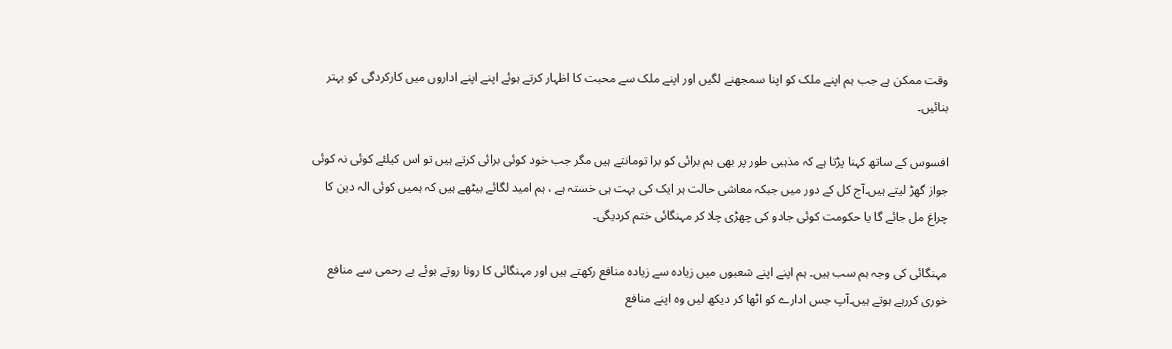وقت ممکن ہے جب ہم اپنے ملک کو اپنا سمجھنے لگیں اور اپنے ملک سے محبت کا اظہار کرتے ہوئے اپنے اپنے اداروں میں کارکردگی کو بہتر بنائیں۔

افسوس کے ساتھ کہنا پڑتا ہے کہ مذہبی طور پر بھی ہم برائی کو برا تومانتے ہیں مگر جب خود کوئی برائی کرتے ہیں تو اس کیلئے کوئی نہ کوئی جواز گھڑ لیتے ہیں۔آج کل کے دور میں جبکہ معاشی حالت ہر ایک کی بہت ہی خستہ ہے ، ہم امید لگائے بیٹھے ہیں کہ ہمیں کوئی الہ دین کا چراغ مل جائے گا یا حکومت کوئی جادو کی چھڑی چلا کر مہنگائی ختم کردیگی۔

مہنگائی کی وجہ ہم سب ہیں۔ ہم اپنے اپنے شعبوں میں زیادہ سے زیادہ منافع رکھتے ہیں اور مہنگائی کا رونا روتے ہوئے بے رحمی سے منافع خوری کررہے ہوتے ہیں۔آپ جس ادارے کو اٹھا کر دیکھ لیں وہ اپنے منافع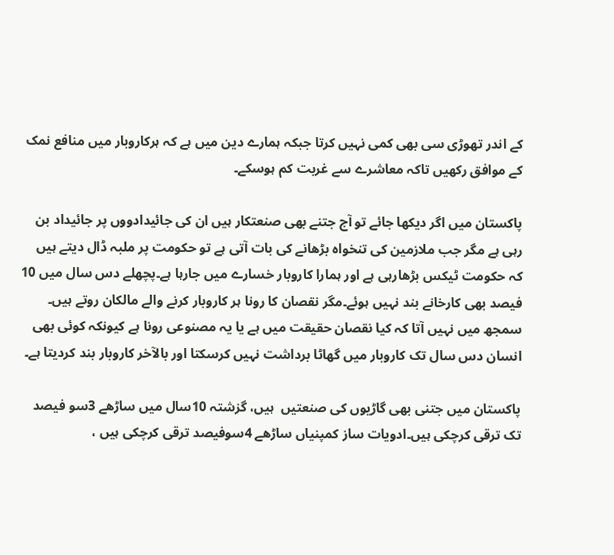کے اندر تھوڑی سی بھی کمی نہیں کرتا جبکہ ہمارے دین میں ہے کہ ہرکاروبار میں منافع نمک کے موافق رکھیں تاکہ معاشرے سے غربت کم ہوسکے۔

پاکستان میں اگر دیکھا جائے تو آج جتنے بھی صنعتکار ہیں ان کی جائیدادووں پر جائیداد بن رہی ہے مگر جب ملازمین کی تنخواہ بڑھانے کی بات آتی ہے تو حکومت پر ملبہ ڈال دیتے ہیں کہ حکومت ٹیکس بڑھارہی ہے اور ہمارا کاروبار خسارے میں جارہا ہے۔پچھلے دس سال میں 10 فیصد بھی کارخانے بند نہیں ہوئے۔مگر نقصان کا رونا ہر کاروبار کرنے والے مالکان روتے ہیں۔ سمجھ میں نہیں آتا کہ کیا نقصان حقیقت میں ہے یا یہ مصنوعی رونا ہے کیونکہ کوئی بھی انسان دس سال تک کاروبار میں گھاٹا برداشت نہیں کرسکتا اور بالآخر کاروبار بند کردیتا ہے۔

پاکستان میں جتنی بھی گاڑیوں کی صنعتیں  ہیں، گزشتہ 10سال میں ساڑھے 3سو فیصد تک ترقی کرچکی ہیں۔ادویات ساز کمپنیاں ساڑھے 4سوفیصد ترقی کرچکی ہیں ،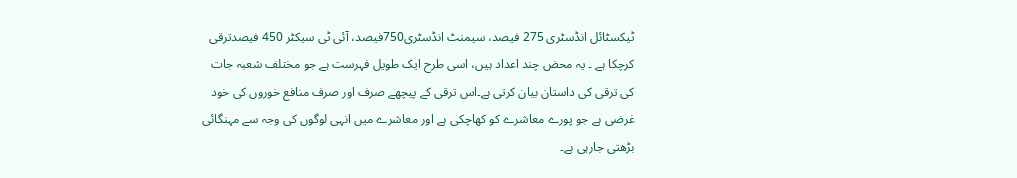ٹیکسٹائل انڈسٹری 275 فیصد، سیمنٹ انڈسٹری750فیصد، آئی ٹی سیکٹر 450 فیصدترقی کرچکا ہے ۔ یہ محض چند اعداد ہیں، اسی طرح ایک طویل فہرست ہے جو مختلف شعبہ جات کی ترقی کی داستان بیان کرتی ہے۔اس ترقی کے پیچھے صرف اور صرف منافع خوروں کی خود غرضی ہے جو پورے معاشرے کو کھاچکی ہے اور معاشرے میں انہی لوگوں کی وجہ سے مہنگائی بڑھتی جارہی ہے۔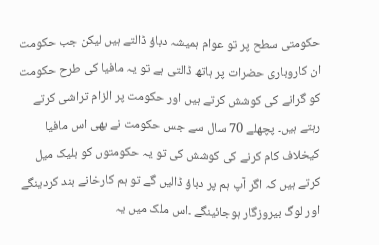حکومتی سطح پر تو عوام ہمیشہ دباؤ ڈالتے ہیں لیکن جب حکومت ان کاروباری حضرات پر ہاتھ ڈالتی ہے تو یہ مافیا کی طرح حکومت کو گرانے کی کوشش کرتے ہیں اور حکومت پر الزام تراشی کرتے رہتے ہیں۔ پچھلے 70 سال سے جس حکومت نے بھی اس مافیا کیخلاف کام کرنے کی کوشش کی تو یہ حکومتوں کو بلیک میل کرتے ہیں کہ اگر آپ ہم پر دباؤ ڈالیں گے تو ہم کارخانے بند کردینگے اور لوگ بیروزگار ہوجائینگے ۔اس ملک میں یہ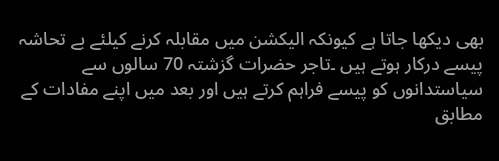بھی دیکھا جاتا ہے کیونکہ الیکشن میں مقابلہ کرنے کیلئے بے تحاشہ پیسے درکار ہوتے ہیں ۔تاجر حضرات گزشتہ 70 سالوں سے سیاستدانوں کو پیسے فراہم کرتے ہیں اور بعد میں اپنے مفادات کے مطابق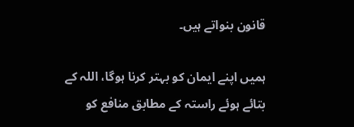قانون بنواتے ہیں۔

ہمیں اپنے ایمان کو بہتر کرنا ہوگا، اللہ کے بتائے ہوئے راستہ کے مطابق منافع کو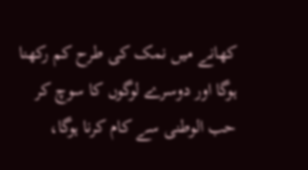کھانے میں نمک کی طرح کم رکھنا ہوگا اور دوسرے لوگوں کا سوچ کر حب الوطنی سے کام کرنا ہوگا،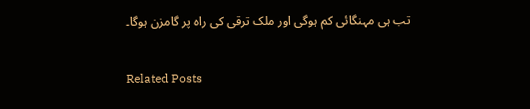تب ہی مہنگائی کم ہوگی اور ملک ترقی کی راہ پر گامزن ہوگا۔

Related Posts